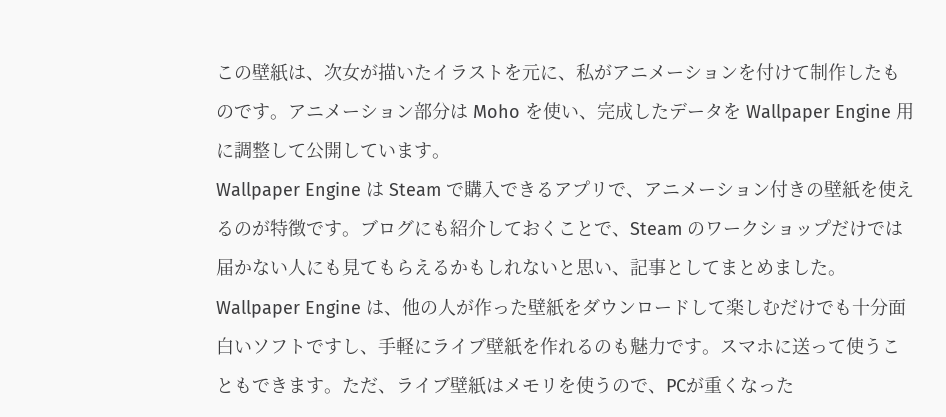この壁紙は、次女が描いたイラストを元に、私がアニメーションを付けて制作したものです。アニメーション部分は Moho を使い、完成したデータを Wallpaper Engine 用に調整して公開しています。
Wallpaper Engine は Steam で購入できるアプリで、アニメーション付きの壁紙を使えるのが特徴です。ブログにも紹介しておくことで、Steam のワークショップだけでは届かない人にも見てもらえるかもしれないと思い、記事としてまとめました。
Wallpaper Engine は、他の人が作った壁紙をダウンロードして楽しむだけでも十分面白いソフトですし、手軽にライブ壁紙を作れるのも魅力です。スマホに送って使うこともできます。ただ、ライブ壁紙はメモリを使うので、PCが重くなった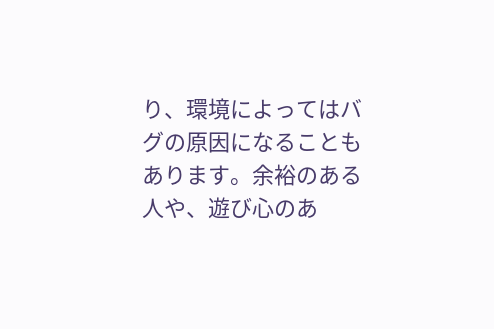り、環境によってはバグの原因になることもあります。余裕のある人や、遊び心のあ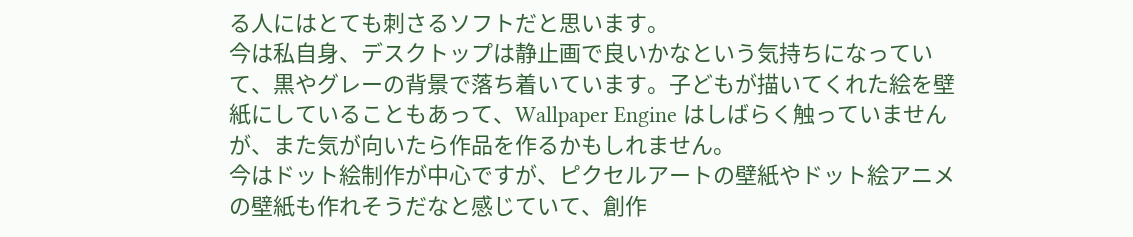る人にはとても刺さるソフトだと思います。
今は私自身、デスクトップは静止画で良いかなという気持ちになっていて、黒やグレーの背景で落ち着いています。子どもが描いてくれた絵を壁紙にしていることもあって、Wallpaper Engine はしばらく触っていませんが、また気が向いたら作品を作るかもしれません。
今はドット絵制作が中心ですが、ピクセルアートの壁紙やドット絵アニメの壁紙も作れそうだなと感じていて、創作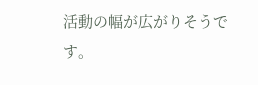活動の幅が広がりそうです。